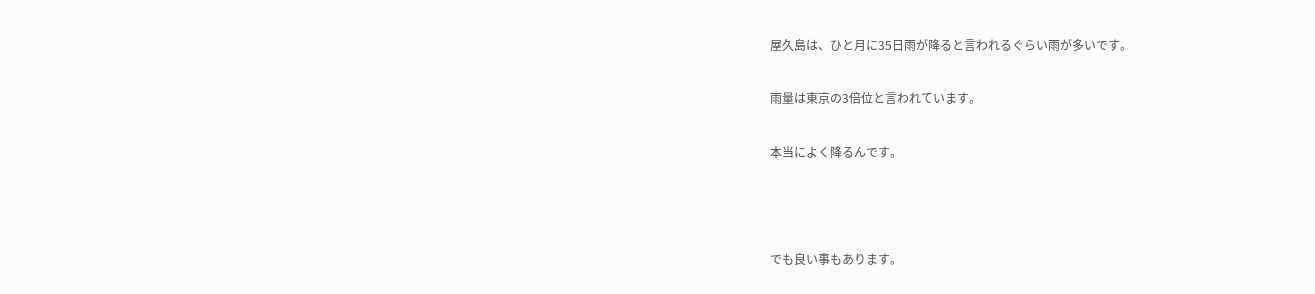屋久島は、ひと月に35日雨が降ると言われるぐらい雨が多いです。

雨量は東京の3倍位と言われています。

本当によく降るんです。



でも良い事もあります。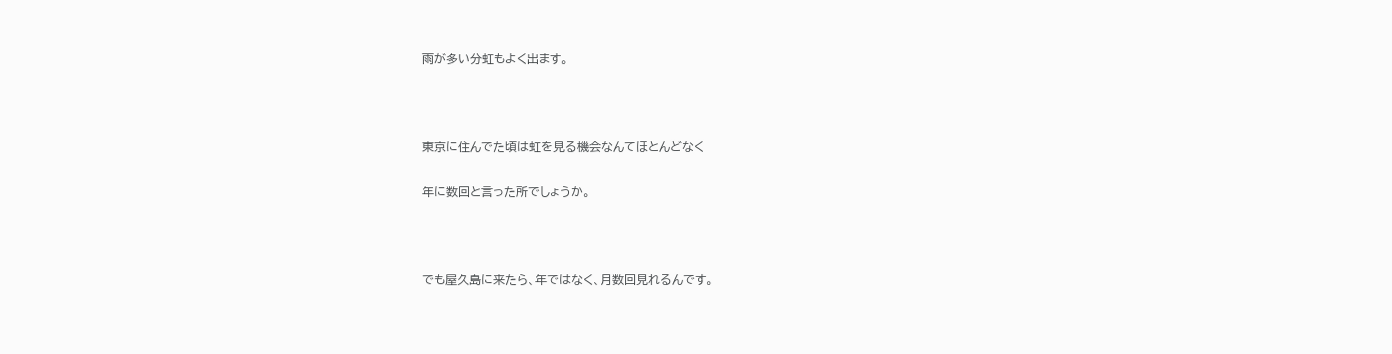雨が多い分虹もよく出ます。



東京に住んでた頃は虹を見る機会なんてほとんどなく

年に数回と言った所でしょうか。



でも屋久島に来たら、年ではなく、月数回見れるんです。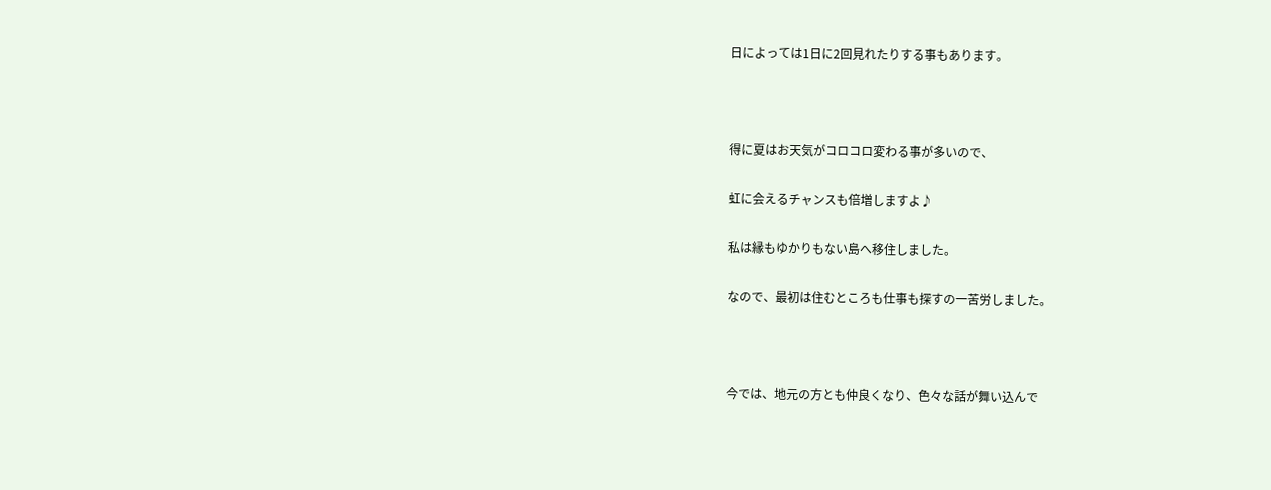日によっては1日に2回見れたりする事もあります。



得に夏はお天気がコロコロ変わる事が多いので、

虹に会えるチャンスも倍増しますよ♪

私は縁もゆかりもない島へ移住しました。

なので、最初は住むところも仕事も探すの一苦労しました。



今では、地元の方とも仲良くなり、色々な話が舞い込んで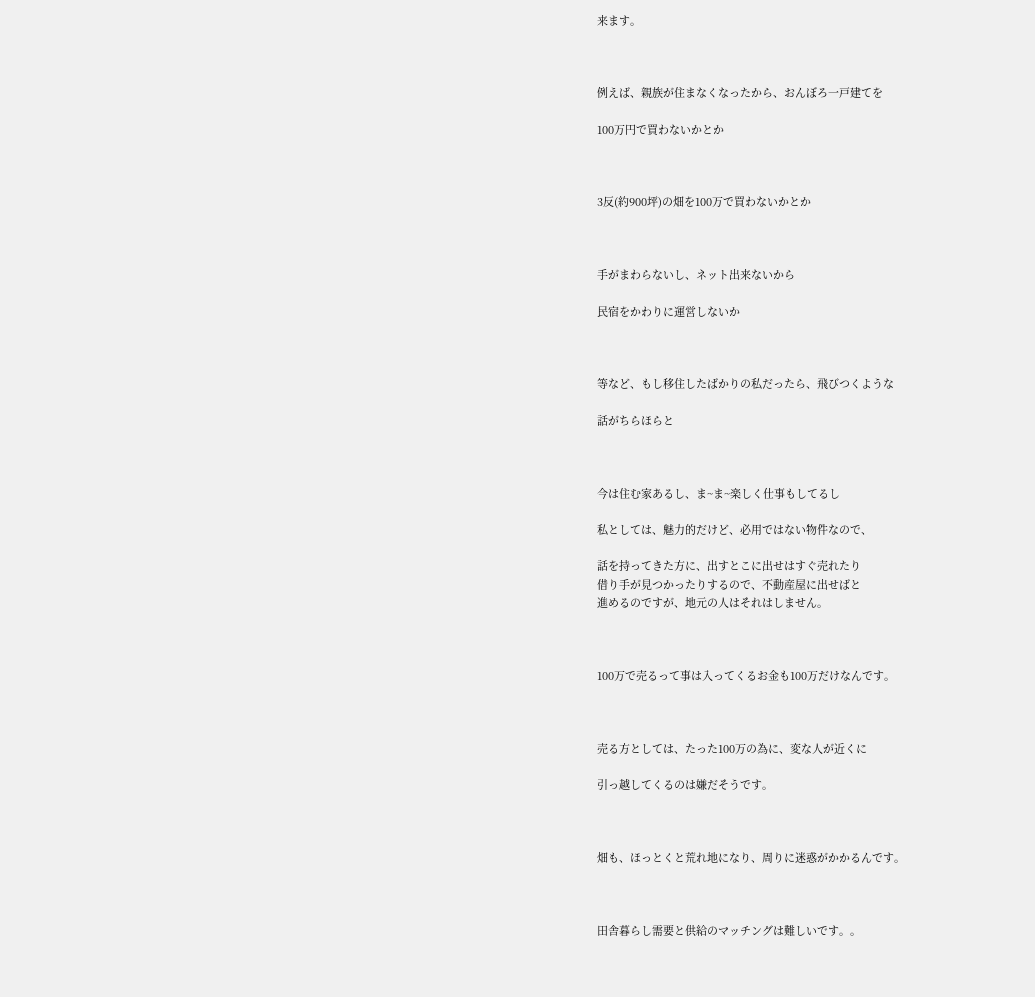来ます。



例えば、親族が住まなくなったから、おんぼろ一戸建てを

100万円で買わないかとか



3反(約900坪)の畑を100万で買わないかとか



手がまわらないし、ネット出来ないから

民宿をかわりに運営しないか



等など、もし移住したばかりの私だったら、飛びつくような

話がちらほらと



今は住む家あるし、ま~ま~楽しく仕事もしてるし

私としては、魅力的だけど、必用ではない物件なので、

話を持ってきた方に、出すとこに出せはすぐ売れたり
借り手が見つかったりするので、不動産屋に出せばと
進めるのですが、地元の人はそれはしません。



100万で売るって事は入ってくるお金も100万だけなんです。



売る方としては、たった100万の為に、変な人が近くに

引っ越してくるのは嫌だそうです。



畑も、ほっとくと荒れ地になり、周りに迷惑がかかるんです。



田舎暮らし需要と供給のマッチングは難しいです。。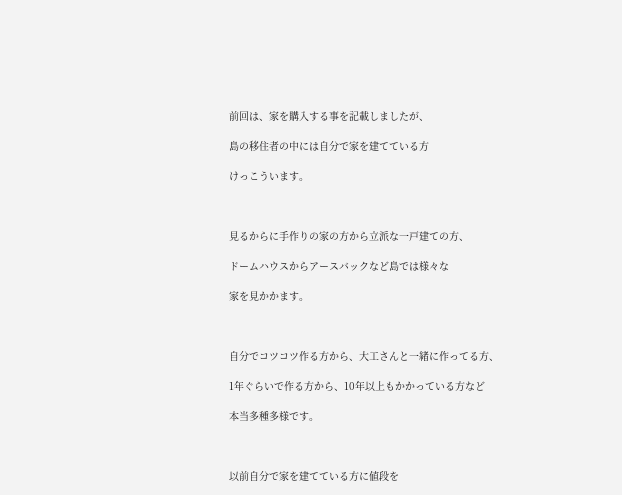前回は、家を購入する事を記載しましたが、

島の移住者の中には自分で家を建てている方

けっこういます。



見るからに手作りの家の方から立派な一戸建ての方、

ドームハウスからアースバックなど島では様々な

家を見かかます。



自分でコツコツ作る方から、大工さんと一緒に作ってる方、

1年ぐらいで作る方から、10年以上もかかっている方など

本当多種多様です。



以前自分で家を建てている方に値段を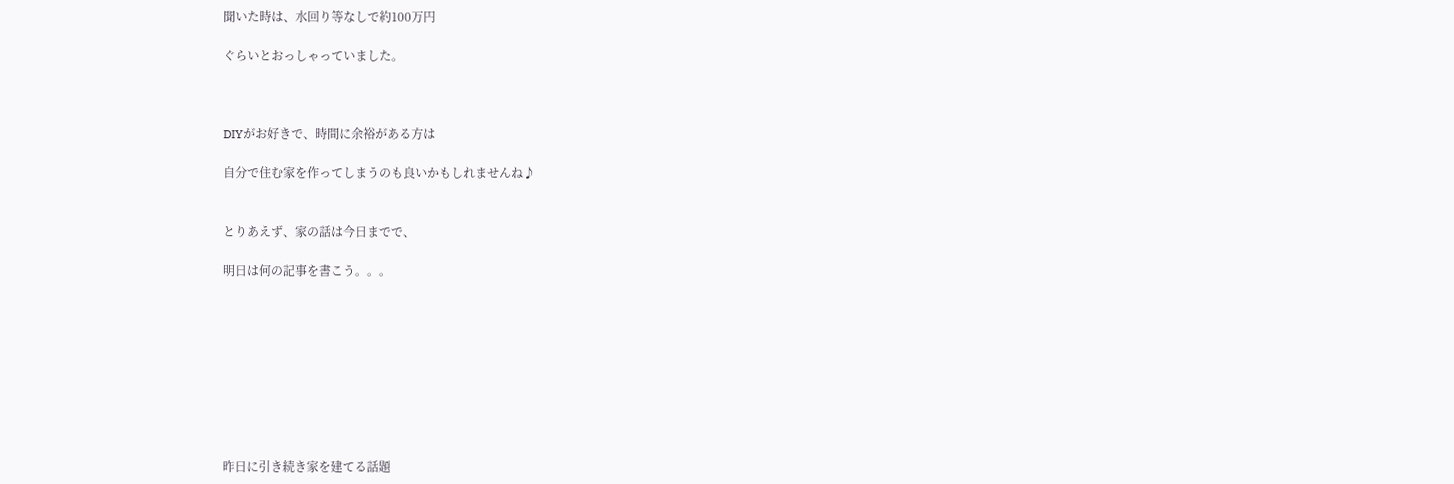聞いた時は、水回り等なしで約100万円

ぐらいとおっしゃっていました。



DIYがお好きで、時間に余裕がある方は

自分で住む家を作ってしまうのも良いかもしれませんね♪


とりあえず、家の話は今日までで、

明日は何の記事を書こう。。。









昨日に引き続き家を建てる話題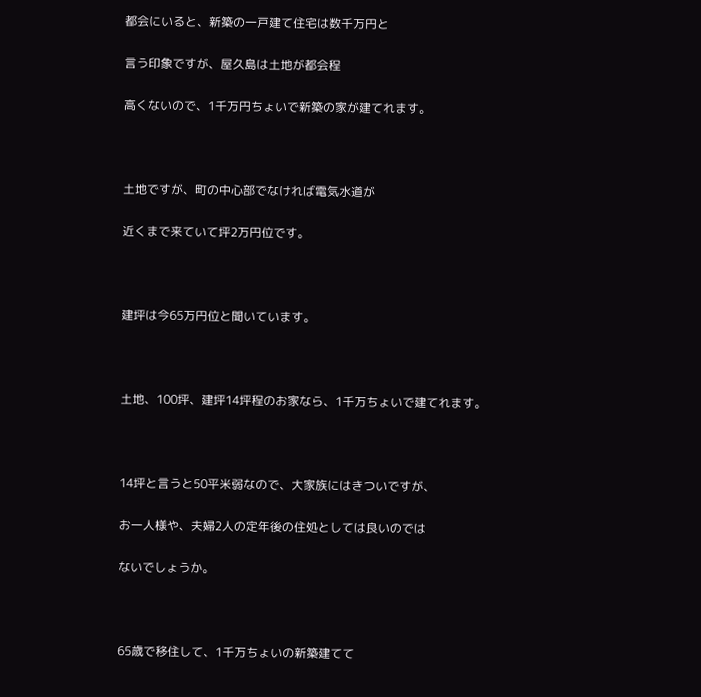都会にいると、新築の一戸建て住宅は数千万円と

言う印象ですが、屋久島は土地が都会程

高くないので、1千万円ちょいで新築の家が建てれます。



土地ですが、町の中心部でなければ電気水道が

近くまで来ていて坪2万円位です。



建坪は今65万円位と聞いています。



土地、100坪、建坪14坪程のお家なら、1千万ちょいで建てれます。



14坪と言うと50平米弱なので、大家族にはきついですが、

お一人様や、夫婦2人の定年後の住処としては良いのでは

ないでしょうか。



65歳で移住して、1千万ちょいの新築建てて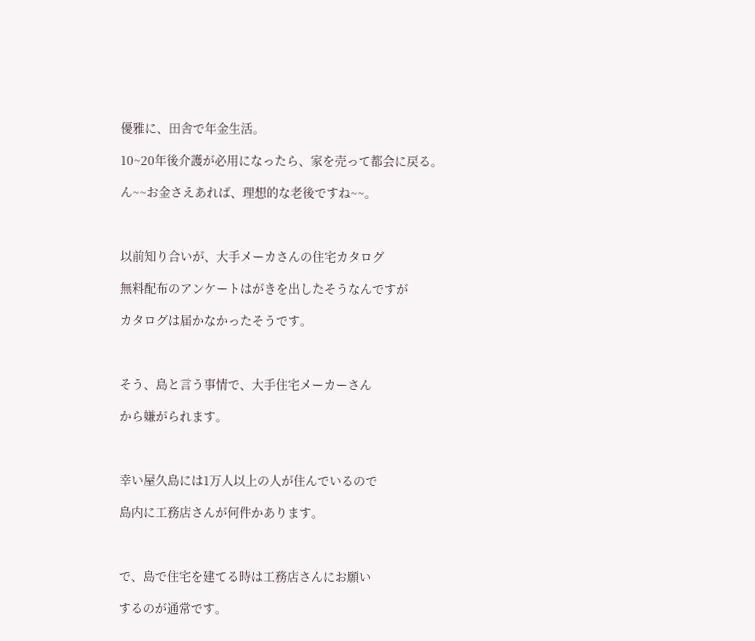優雅に、田舎で年金生活。

10~20年後介護が必用になったら、家を売って都会に戻る。

ん~~お金さえあれば、理想的な老後ですね~~。



以前知り合いが、大手メーカさんの住宅カタログ

無料配布のアンケートはがきを出したそうなんですが

カタログは届かなかったそうです。



そう、島と言う事情で、大手住宅メーカーさん

から嫌がられます。



幸い屋久島には1万人以上の人が住んでいるので

島内に工務店さんが何件かあります。



で、島で住宅を建てる時は工務店さんにお願い

するのが通常です。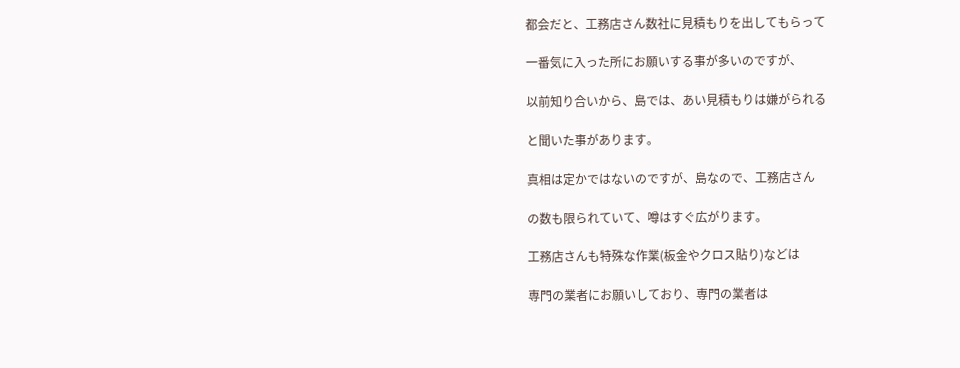都会だと、工務店さん数社に見積もりを出してもらって

一番気に入った所にお願いする事が多いのですが、

以前知り合いから、島では、あい見積もりは嫌がられる

と聞いた事があります。

真相は定かではないのですが、島なので、工務店さん

の数も限られていて、噂はすぐ広がります。

工務店さんも特殊な作業(板金やクロス貼り)などは

専門の業者にお願いしており、専門の業者は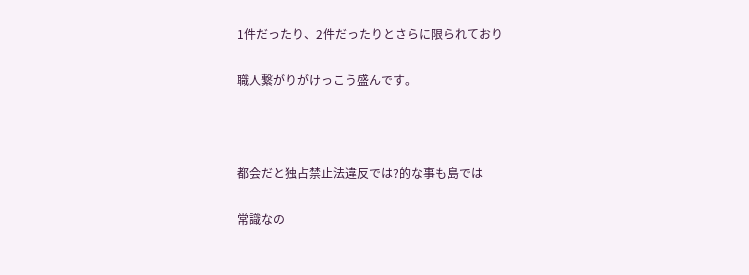1件だったり、2件だったりとさらに限られており

職人繋がりがけっこう盛んです。



都会だと独占禁止法違反では?的な事も島では

常識なの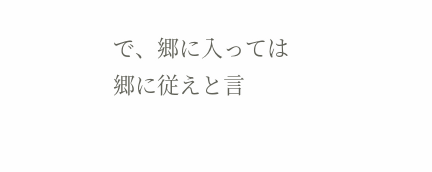で、郷に入っては郷に従えと言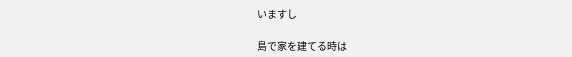いますし

島で家を建てる時は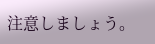注意しましょう。